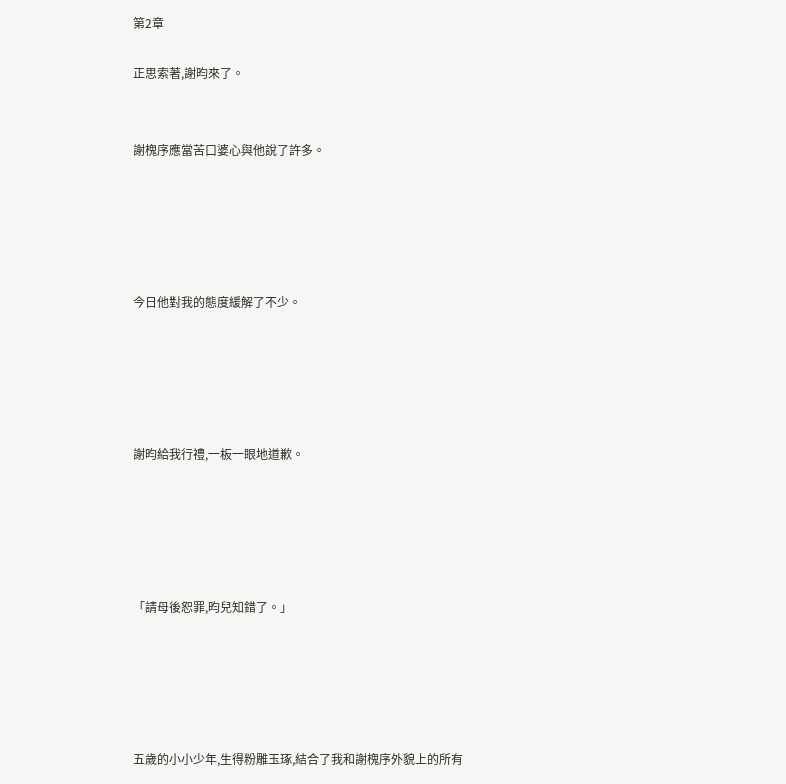第2章

正思索著,謝昀來了。


謝槐序應當苦口婆心與他說了許多。





今日他對我的態度緩解了不少。





謝昀給我行禮,一板一眼地道歉。





「請母後恕罪,昀兒知錯了。」





五歲的小小少年,生得粉雕玉琢,結合了我和謝槐序外貌上的所有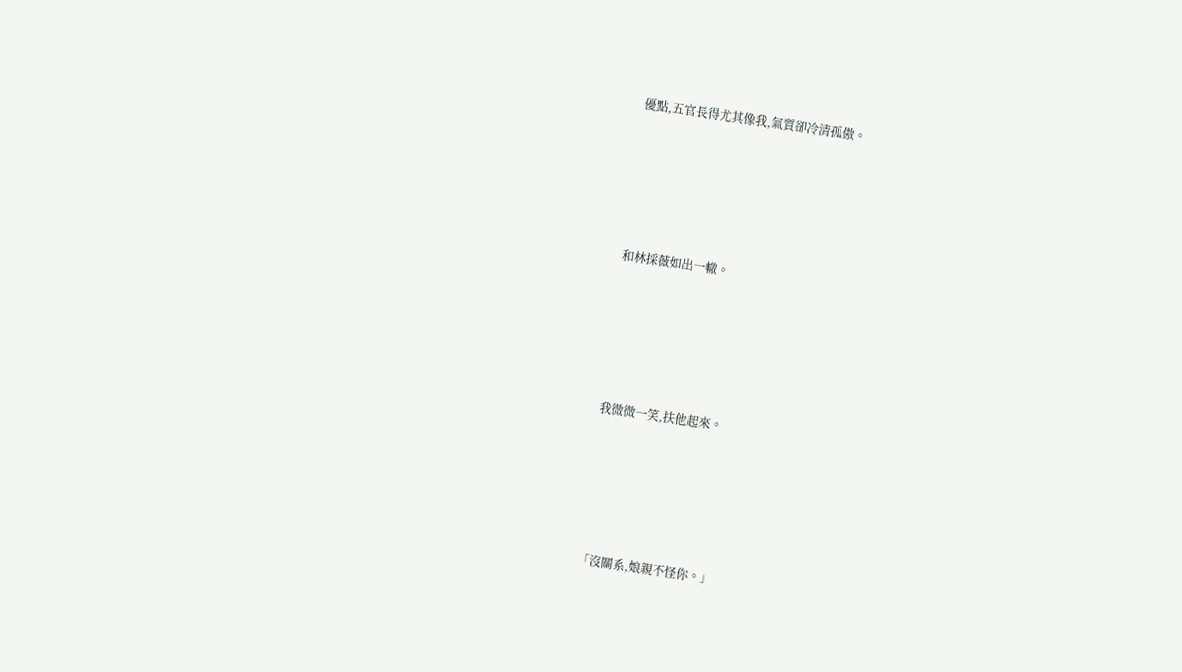優點,五官長得尤其像我,氣質卻冷清孤傲。





和林採薇如出一轍。





我微微一笑,扶他起來。





「沒關系,娘親不怪你。」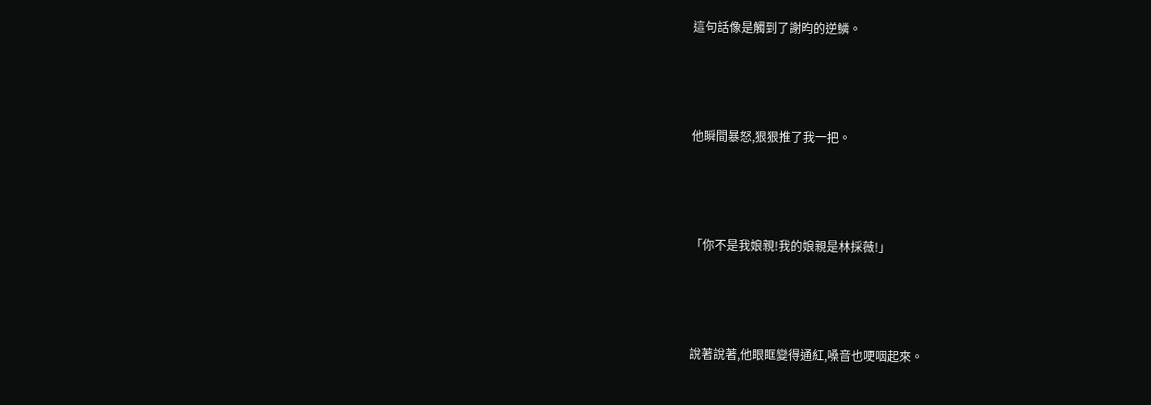這句話像是觸到了謝昀的逆鱗。





他瞬間暴怒,狠狠推了我一把。





「你不是我娘親!我的娘親是林採薇!」





說著說著,他眼眶變得通紅,嗓音也哽咽起來。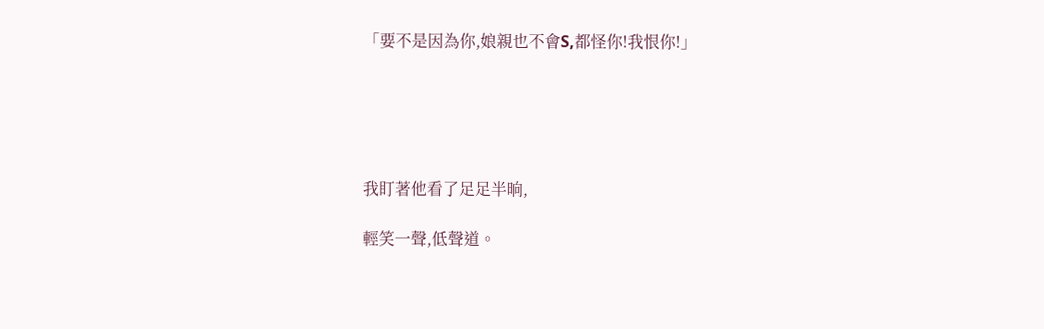「要不是因為你,娘親也不會S,都怪你!我恨你!」





我盯著他看了足足半晌,

輕笑一聲,低聲道。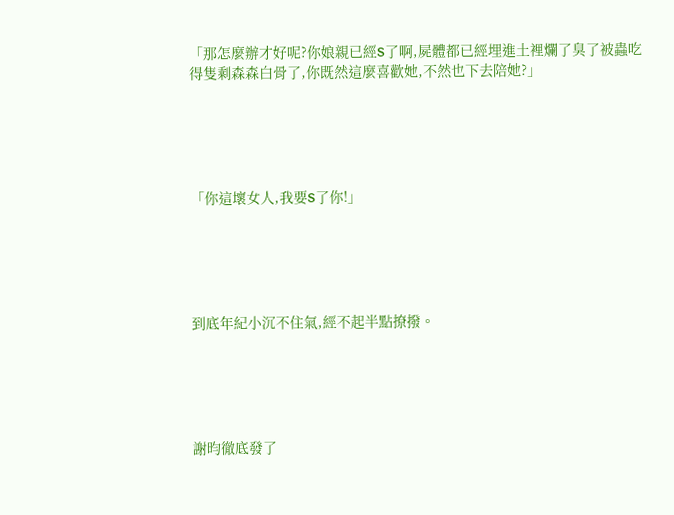「那怎麼辦才好呢?你娘親已經S了啊,屍體都已經埋進土裡爛了臭了被蟲吃得隻剩森森白骨了,你既然這麼喜歡她,不然也下去陪她?」





「你這壞女人,我要S了你!」





到底年紀小沉不住氣,經不起半點撩撥。





謝昀徹底發了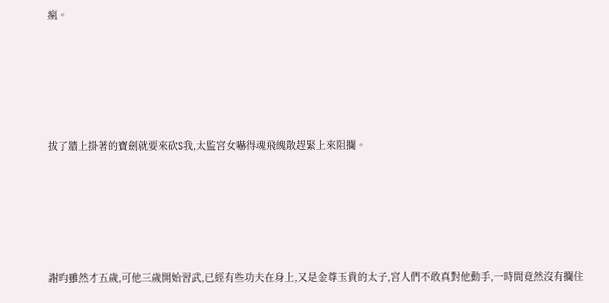瘋。





拔了牆上掛著的寶劍就要來砍S我,太監宮女嚇得魂飛魄散趕緊上來阻攔。





謝昀雖然才五歲,可他三歲開始習武,已經有些功夫在身上,又是金尊玉貴的太子,宮人們不敢真對他動手,一時間竟然沒有攔住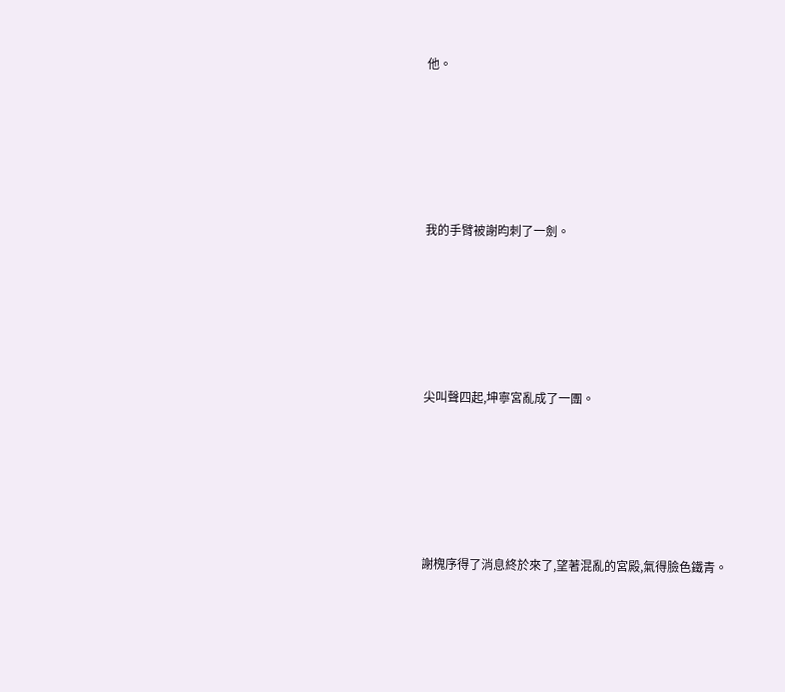他。





我的手臂被謝昀刺了一劍。





尖叫聲四起,坤寧宮亂成了一團。





謝槐序得了消息終於來了,望著混亂的宮殿,氣得臉色鐵青。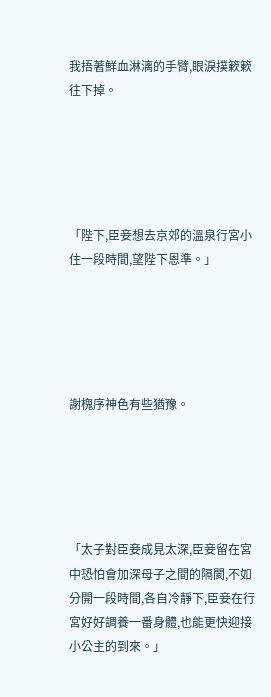我捂著鮮血淋漓的手臂,眼淚撲簌簌往下掉。





「陛下,臣妾想去京郊的溫泉行宮小住一段時間,望陛下恩準。」





謝槐序神色有些猶豫。





「太子對臣妾成見太深,臣妾留在宮中恐怕會加深母子之間的隔閡,不如分開一段時間,各自冷靜下,臣妾在行宮好好調養一番身體,也能更快迎接小公主的到來。」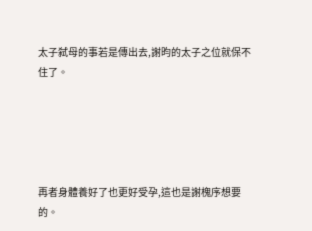太子弑母的事若是傳出去,謝昀的太子之位就保不住了。





再者身體養好了也更好受孕,這也是謝槐序想要的。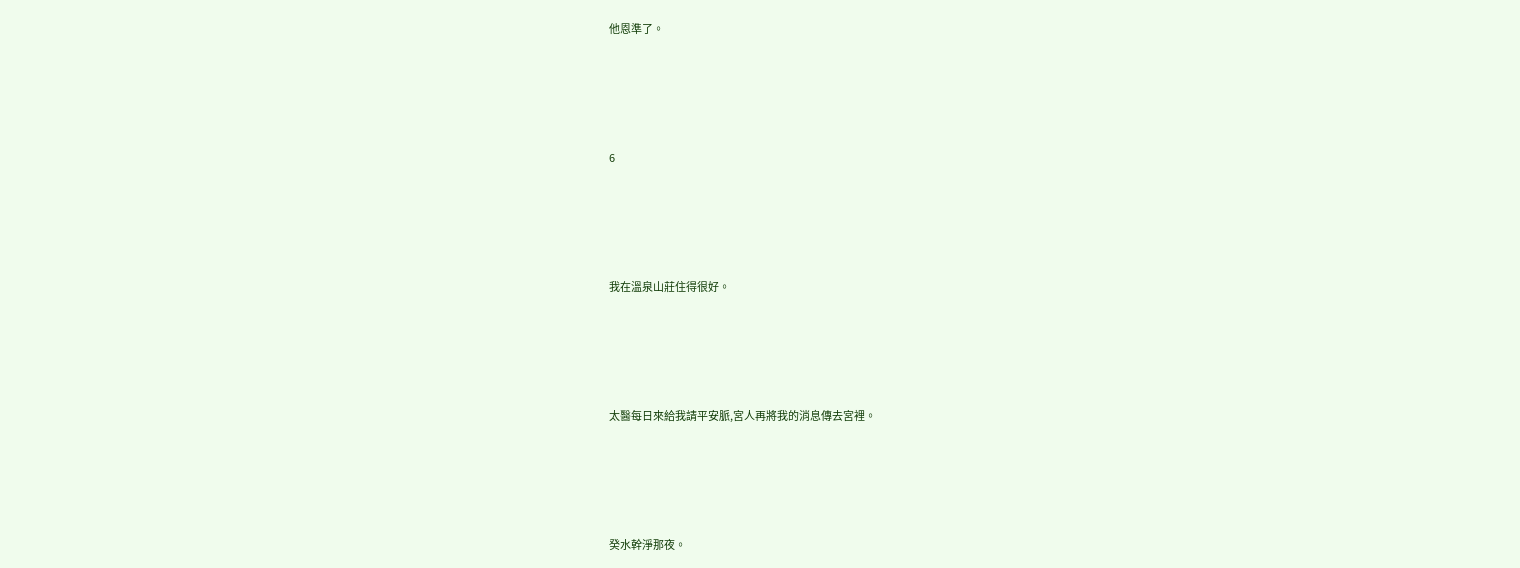他恩準了。





6





我在溫泉山莊住得很好。





太醫每日來給我請平安脈,宮人再將我的消息傳去宮裡。





癸水幹淨那夜。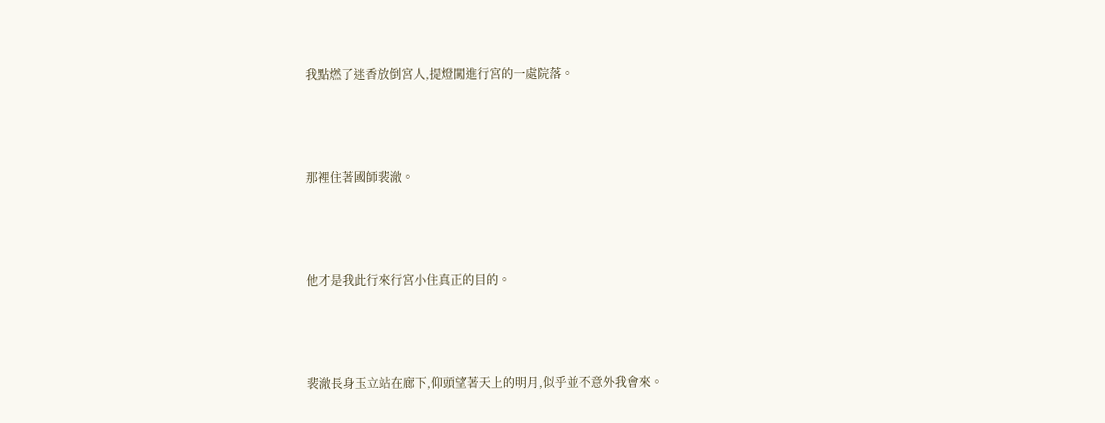我點燃了迷香放倒宮人,提燈闖進行宮的一處院落。





那裡住著國師裴澈。





他才是我此行來行宮小住真正的目的。





裴澈長身玉立站在廊下,仰頭望著天上的明月,似乎並不意外我會來。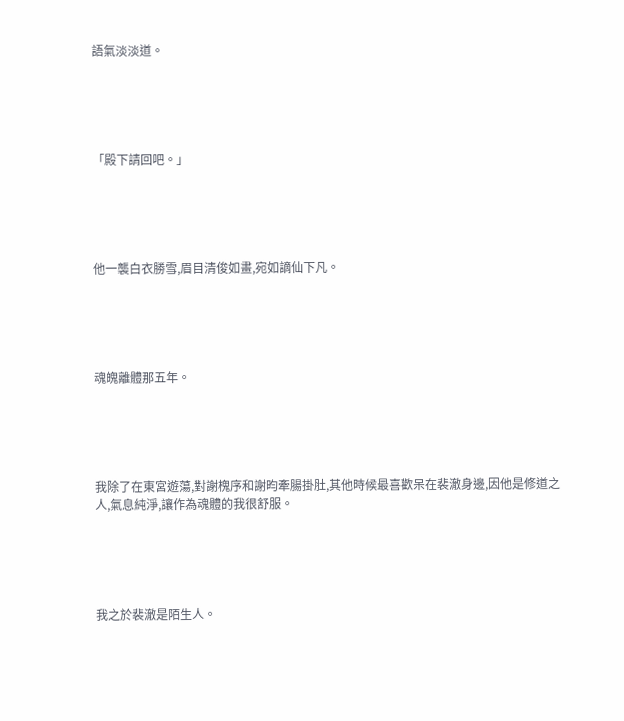語氣淡淡道。





「殿下請回吧。」





他一襲白衣勝雪,眉目清俊如畫,宛如謫仙下凡。





魂魄離體那五年。





我除了在東宮遊蕩,對謝槐序和謝昀牽腸掛肚,其他時候最喜歡呆在裴澈身邊,因他是修道之人,氣息純淨,讓作為魂體的我很舒服。





我之於裴澈是陌生人。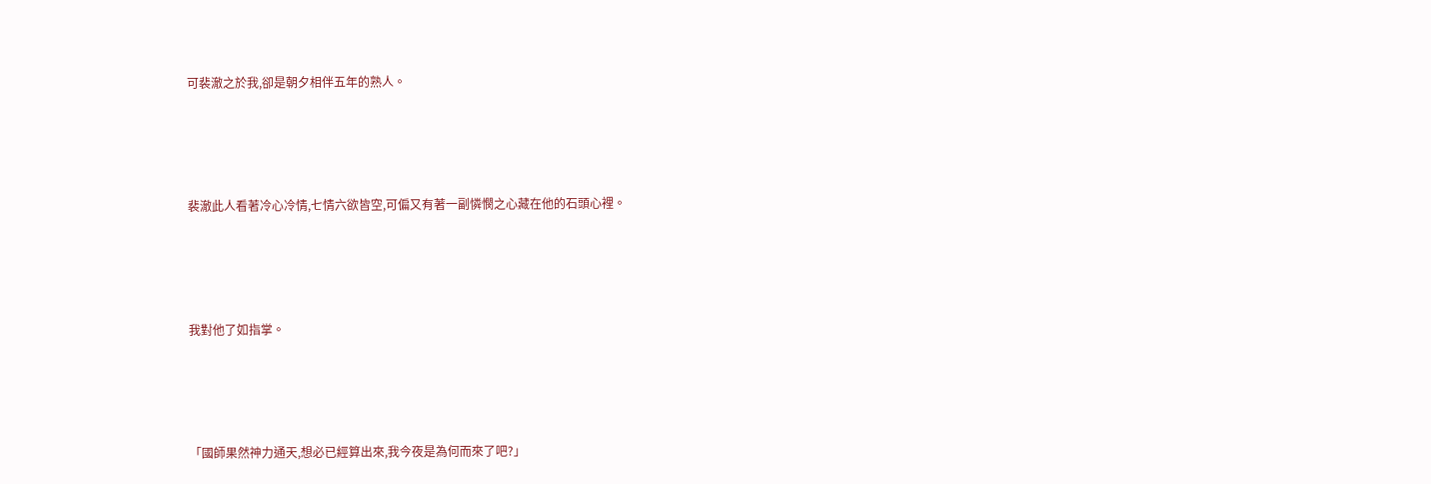可裴澈之於我,卻是朝夕相伴五年的熟人。





裴澈此人看著冷心冷情,七情六欲皆空,可偏又有著一副憐憫之心藏在他的石頭心裡。





我對他了如指掌。





「國師果然神力通天,想必已經算出來,我今夜是為何而來了吧?」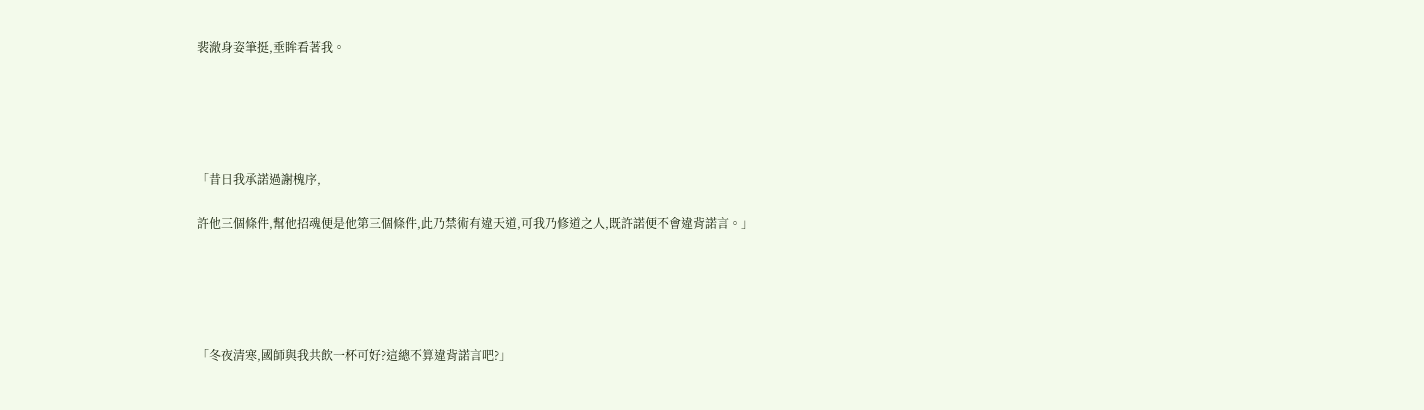裴澈身姿筆挺,垂眸看著我。





「昔日我承諾過謝槐序,

許他三個條件,幫他招魂便是他第三個條件,此乃禁術有違天道,可我乃修道之人,既許諾便不會違背諾言。」





「冬夜清寒,國師與我共飲一杯可好?這總不算違背諾言吧?」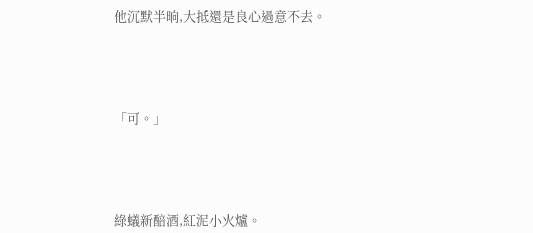他沉默半晌,大抵還是良心過意不去。





「可。」





綠蟻新醅酒,紅泥小火爐。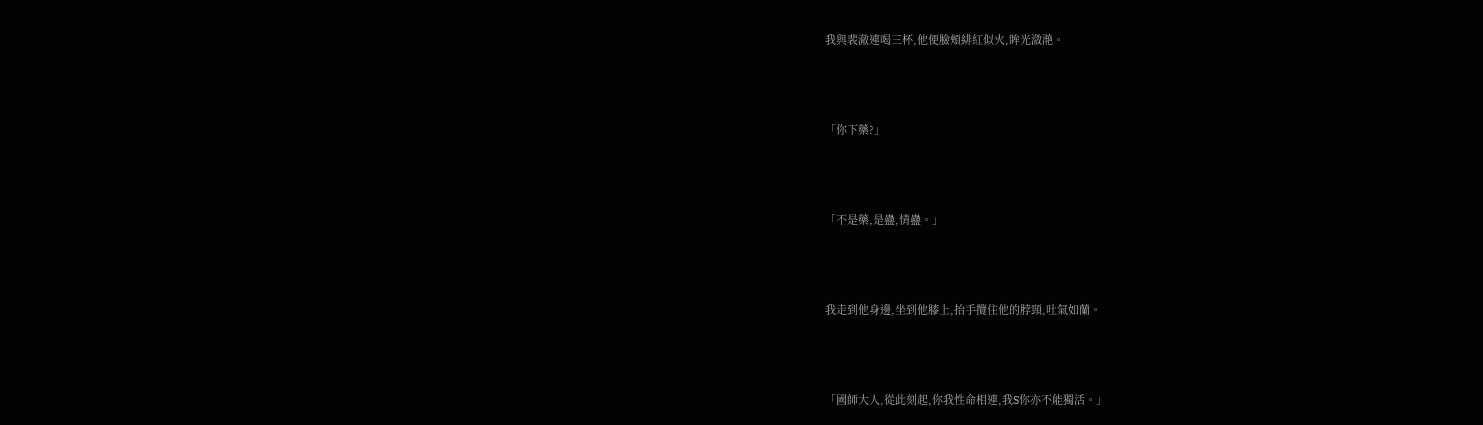我與裴澈連喝三杯,他便臉頰緋紅似火,眸光潋滟。





「你下藥?」





「不是藥,是蠱,情蠱。」





我走到他身邊,坐到他膝上,抬手攬住他的脖頸,吐氣如蘭。





「國師大人,從此刻起,你我性命相連,我S你亦不能獨活。」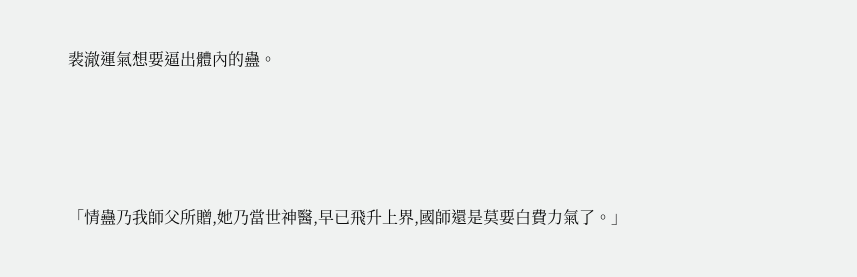裴澈運氣想要逼出體內的蠱。





「情蠱乃我師父所贈,她乃當世神醫,早已飛升上界,國師還是莫要白費力氣了。」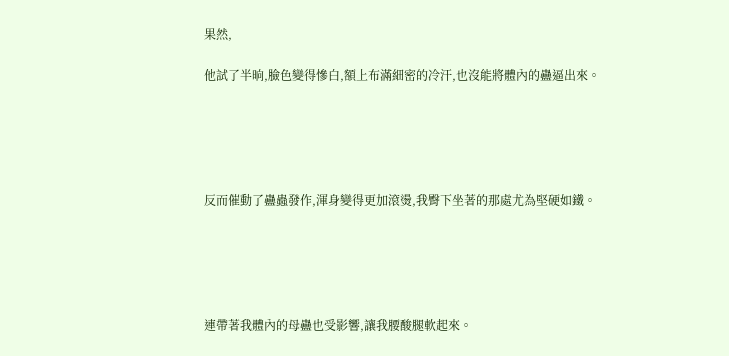果然,

他試了半晌,臉色變得慘白,額上布滿細密的冷汗,也沒能將體內的蠱逼出來。





反而催動了蠱蟲發作,渾身變得更加滾燙,我臀下坐著的那處尤為堅硬如鐵。





連帶著我體內的母蠱也受影響,讓我腰酸腿軟起來。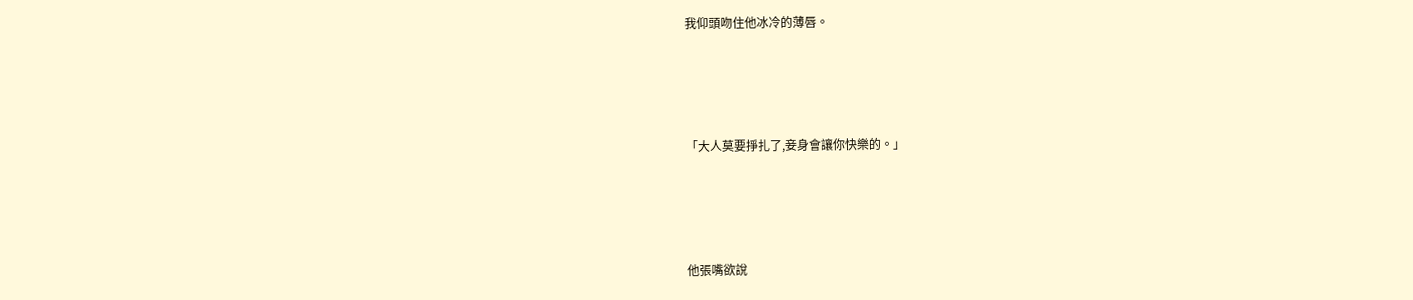我仰頭吻住他冰冷的薄唇。





「大人莫要掙扎了,妾身會讓你快樂的。」





他張嘴欲說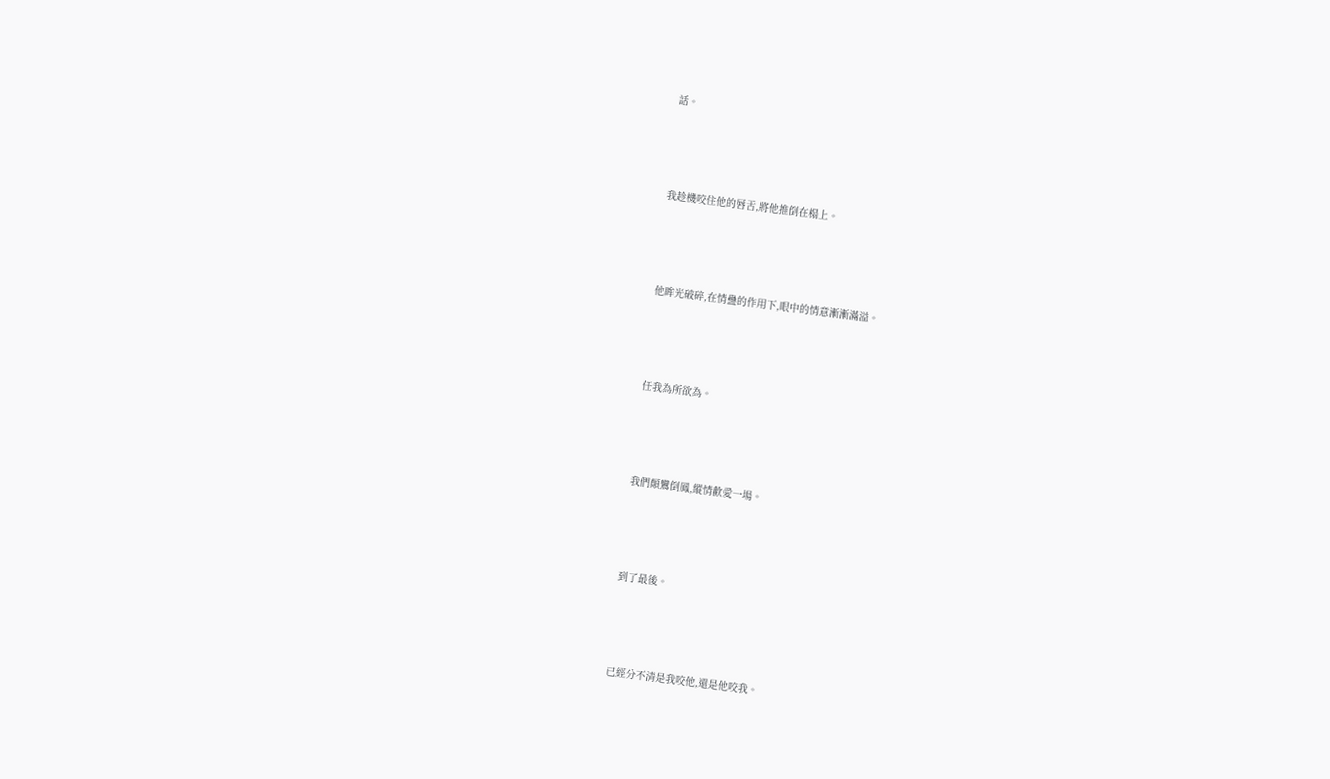話。





我趁機咬住他的唇舌,將他推倒在榻上。





他眸光破碎,在情蠱的作用下,眼中的情意漸漸滿溢。





任我為所欲為。





我們顛鸞倒鳳,縱情歡愛一場。





到了最後。





已經分不清是我咬他,還是他咬我。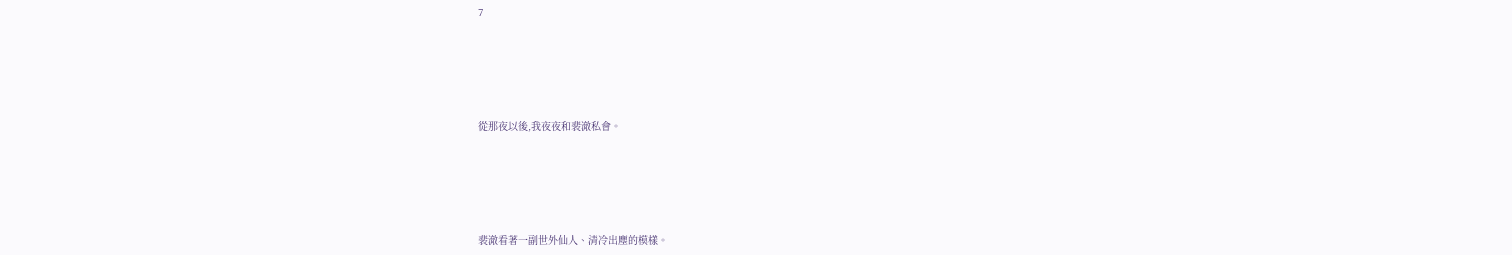7





從那夜以後,我夜夜和裴澈私會。





裴澈看著一副世外仙人、清冷出塵的模樣。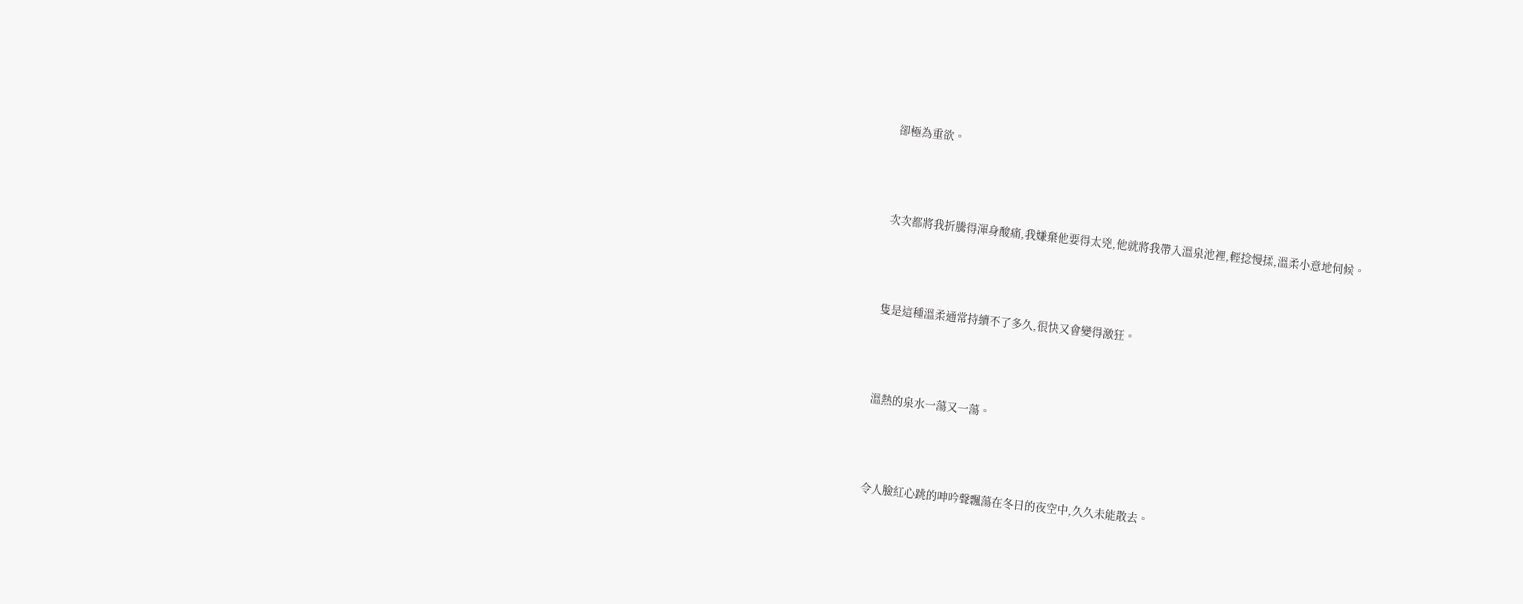卻極為重欲。





次次都將我折騰得渾身酸痛,我嫌棄他要得太兇,他就將我帶入溫泉池裡,輕捻慢揉,溫柔小意地伺候。





隻是這種溫柔通常持續不了多久,很快又會變得激狂。





溫熱的泉水一蕩又一蕩。





令人臉紅心跳的呻吟聲飄蕩在冬日的夜空中,久久未能散去。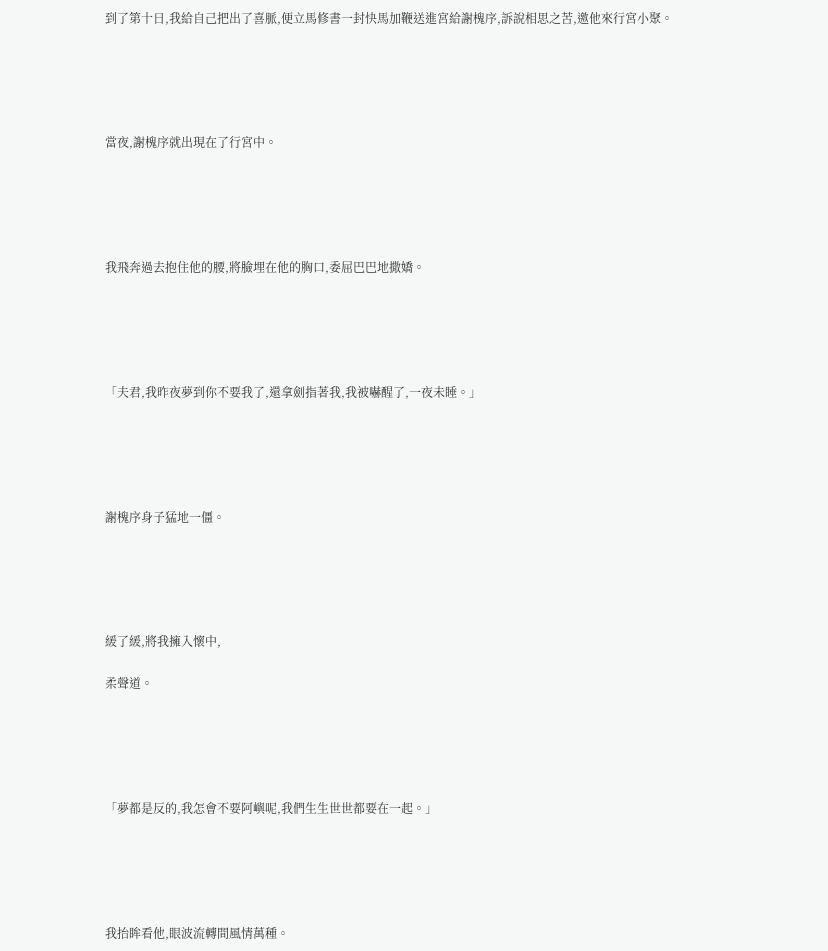到了第十日,我給自己把出了喜脈,便立馬修書一封快馬加鞭送進宮給謝槐序,訴說相思之苦,邀他來行宮小聚。





當夜,謝槐序就出現在了行宮中。





我飛奔過去抱住他的腰,將臉埋在他的胸口,委屈巴巴地撒嬌。





「夫君,我昨夜夢到你不要我了,還拿劍指著我,我被嚇醒了,一夜未睡。」





謝槐序身子猛地一僵。





緩了緩,將我擁入懷中,

柔聲道。





「夢都是反的,我怎會不要阿嶼呢,我們生生世世都要在一起。」





我抬眸看他,眼波流轉間風情萬種。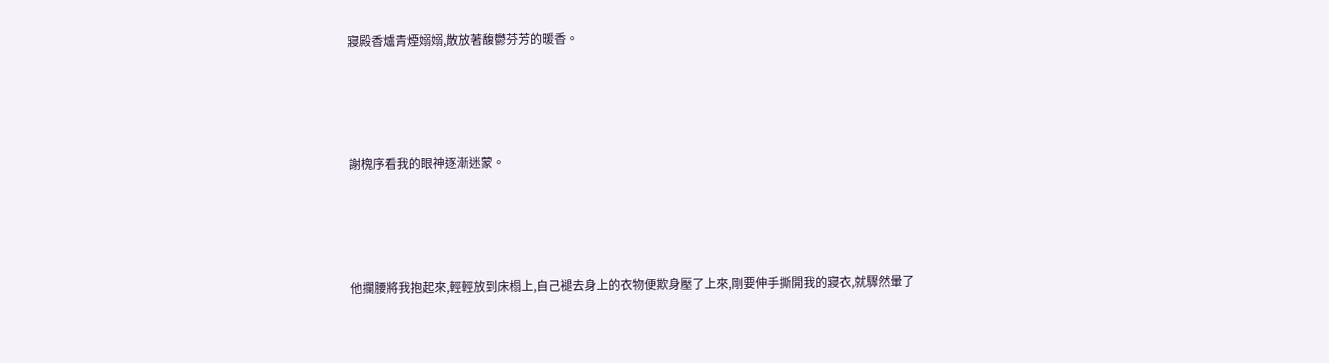寢殿香爐青煙嫋嫋,散放著馥鬱芬芳的暖香。





謝槐序看我的眼神逐漸迷蒙。





他攔腰將我抱起來,輕輕放到床榻上,自己褪去身上的衣物便欺身壓了上來,剛要伸手撕開我的寢衣,就驟然暈了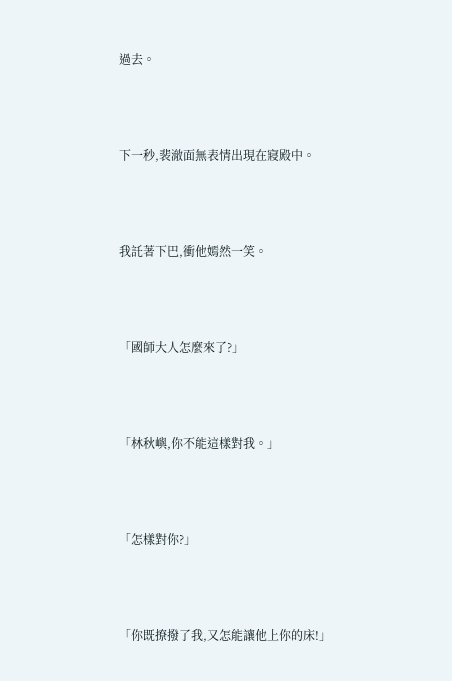過去。





下一秒,裴澈面無表情出現在寢殿中。





我託著下巴,衝他嫣然一笑。





「國師大人怎麼來了?」





「林秋嶼,你不能這樣對我。」





「怎樣對你?」





「你既撩撥了我,又怎能讓他上你的床!」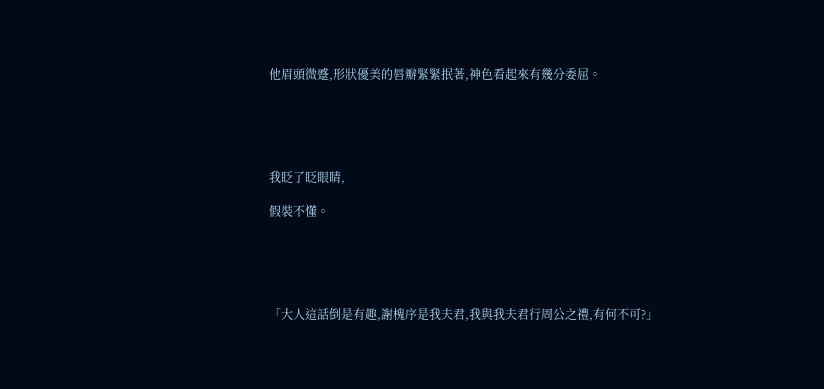他眉頭微蹙,形狀優美的唇瓣緊緊抿著,神色看起來有幾分委屈。





我眨了眨眼睛,

假裝不懂。





「大人這話倒是有趣,謝槐序是我夫君,我與我夫君行周公之禮,有何不可?」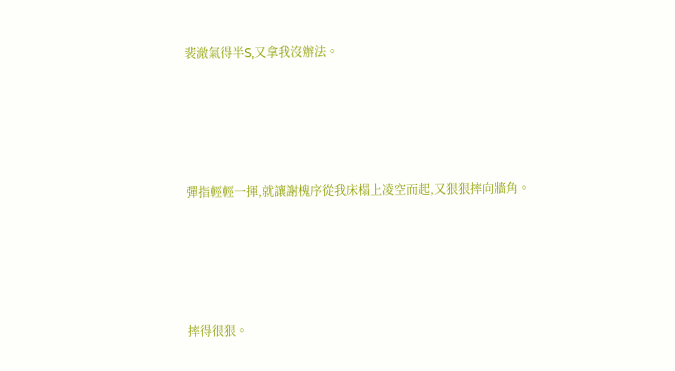裴澈氣得半S,又拿我沒辦法。





彈指輕輕一揮,就讓謝槐序從我床榻上凌空而起,又狠狠摔向牆角。





摔得很狠。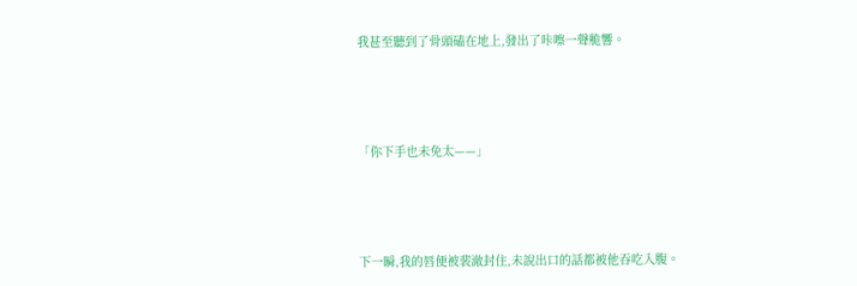我甚至聽到了骨頭磕在地上,發出了咔嚓一聲脆響。





「你下手也未免太——」





下一瞬,我的唇便被裴澈封住,未說出口的話都被他吞吃入腹。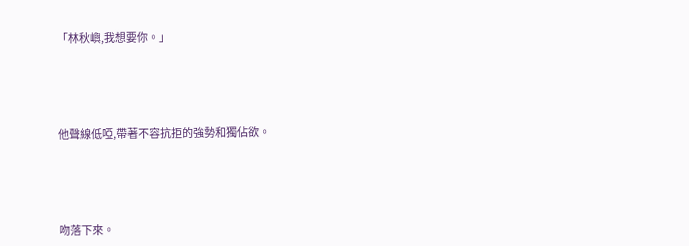「林秋嶼,我想要你。」





他聲線低啞,帶著不容抗拒的強勢和獨佔欲。





吻落下來。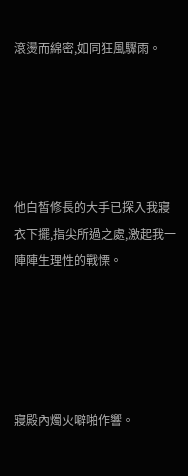滾燙而綿密,如同狂風驟雨。





他白皙修長的大手已探入我寢衣下擺,指尖所過之處,激起我一陣陣生理性的戰慄。





寢殿內燭火噼啪作響。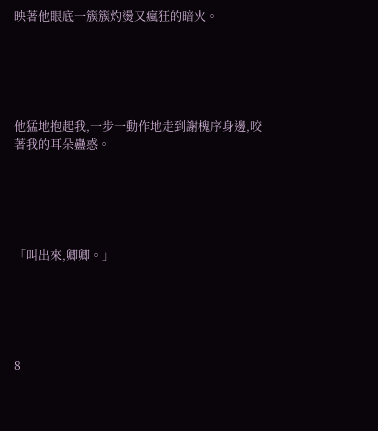映著他眼底一簇簇灼燙又瘋狂的暗火。





他猛地抱起我,一步一動作地走到謝槐序身邊,咬著我的耳朵蠱惑。





「叫出來,卿卿。」





8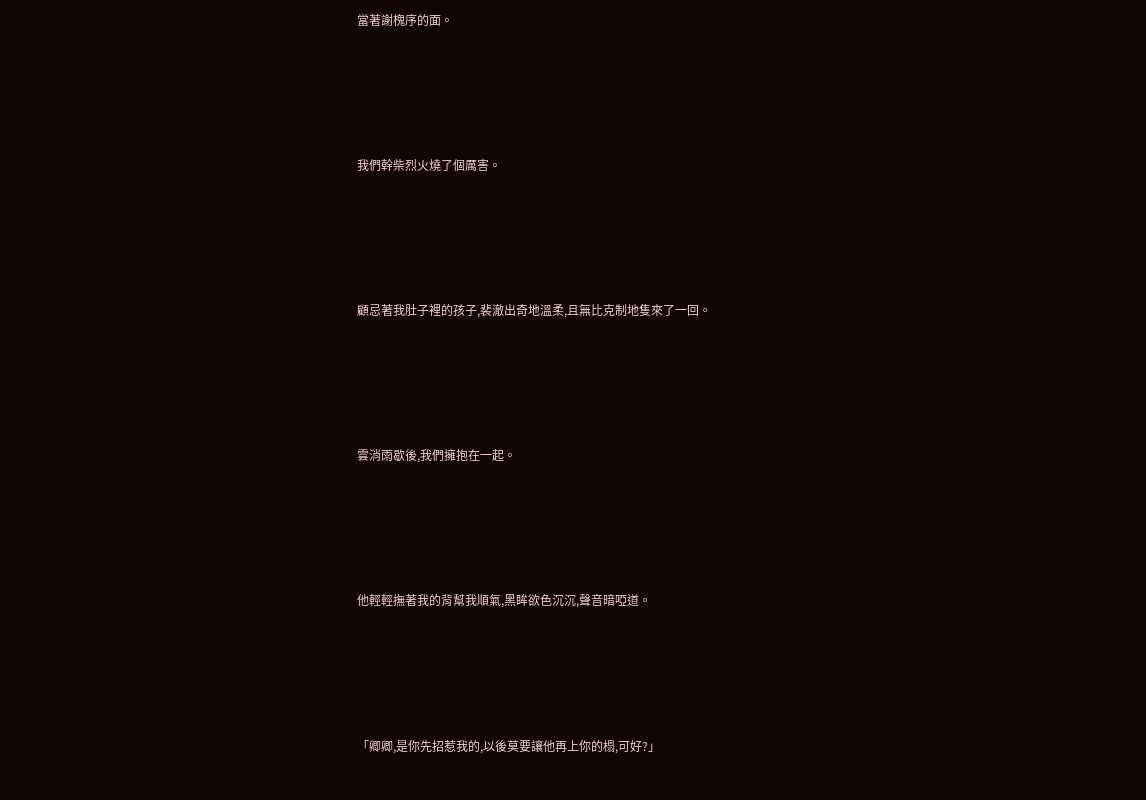當著謝槐序的面。





我們幹柴烈火燒了個厲害。





顧忌著我肚子裡的孩子,裴澈出奇地溫柔,且無比克制地隻來了一回。





雲消雨歇後,我們擁抱在一起。





他輕輕撫著我的背幫我順氣,黑眸欲色沉沉,聲音暗啞道。





「卿卿,是你先招惹我的,以後莫要讓他再上你的榻,可好?」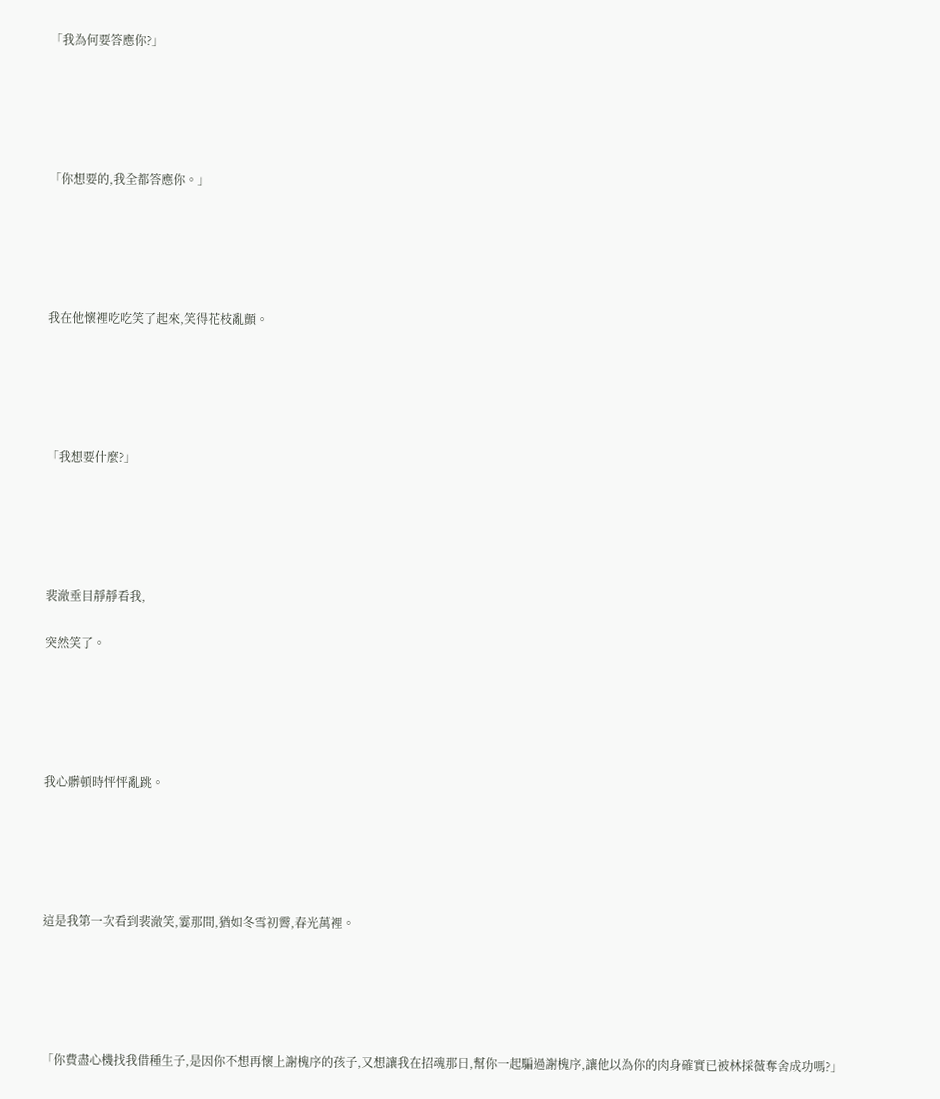「我為何要答應你?」





「你想要的,我全都答應你。」





我在他懷裡吃吃笑了起來,笑得花枝亂顫。





「我想要什麼?」





裴澈垂目靜靜看我,

突然笑了。





我心髒頓時怦怦亂跳。





這是我第一次看到裴澈笑,霎那間,猶如冬雪初霽,春光萬裡。





「你費盡心機找我借種生子,是因你不想再懷上謝槐序的孩子,又想讓我在招魂那日,幫你一起騙過謝槐序,讓他以為你的肉身確實已被林採薇奪舍成功嗎?」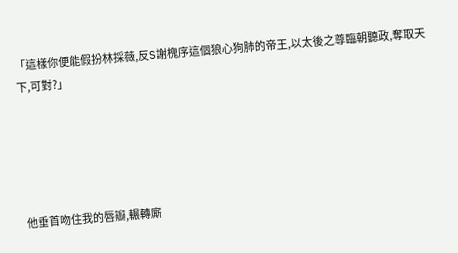「這樣你便能假扮林採薇,反S謝槐序這個狼心狗肺的帝王,以太後之尊臨朝聽政,奪取天下,可對?」





他垂首吻住我的唇瓣,輾轉廝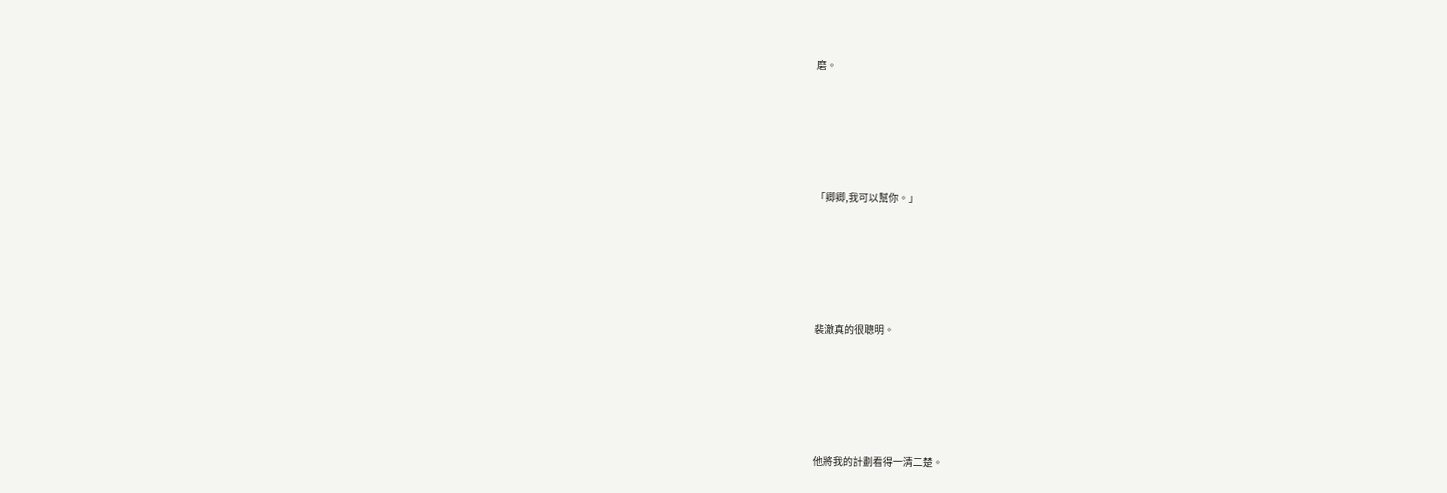磨。





「卿卿,我可以幫你。」





裴澈真的很聰明。





他將我的計劃看得一清二楚。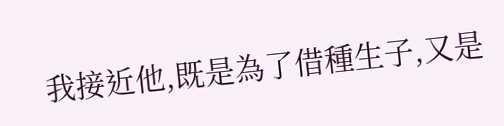我接近他,既是為了借種生子,又是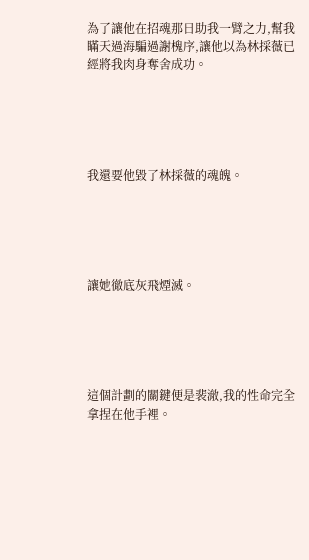為了讓他在招魂那日助我一臂之力,幫我瞞天過海騙過謝槐序,讓他以為林採薇已經將我肉身奪舍成功。





我還要他毀了林採薇的魂魄。





讓她徹底灰飛煙滅。





這個計劃的關鍵便是裴澈,我的性命完全拿捏在他手裡。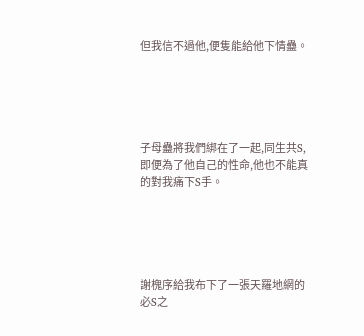但我信不過他,便隻能給他下情蠱。





子母蠱將我們綁在了一起,同生共S,即便為了他自己的性命,他也不能真的對我痛下S手。





謝槐序給我布下了一張天羅地網的必S之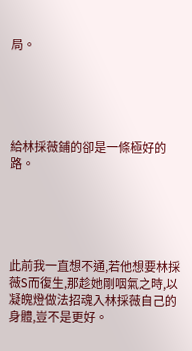局。





給林採薇鋪的卻是一條極好的路。





此前我一直想不通,若他想要林採薇S而復生,那趁她剛咽氣之時,以凝魄燈做法招魂入林採薇自己的身體,豈不是更好。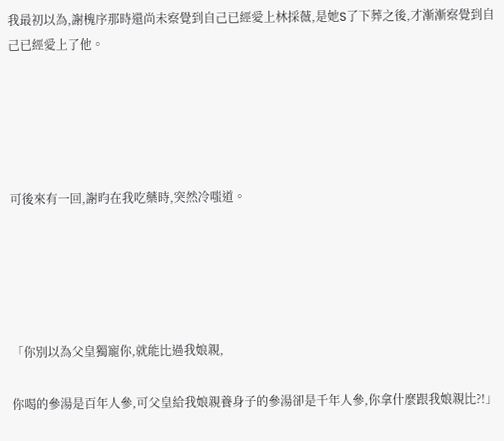我最初以為,謝槐序那時還尚未察覺到自己已經愛上林採薇,是她S了下葬之後,才漸漸察覺到自己已經愛上了他。





可後來有一回,謝昀在我吃藥時,突然冷嗤道。





「你別以為父皇獨寵你,就能比過我娘親,

你喝的參湯是百年人參,可父皇給我娘親養身子的參湯卻是千年人參,你拿什麼跟我娘親比?!」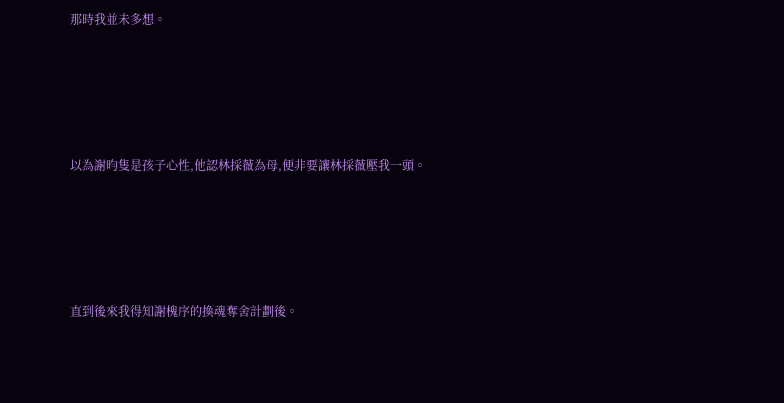那時我並未多想。





以為謝昀隻是孩子心性,他認林採薇為母,便非要讓林採薇壓我一頭。





直到後來我得知謝槐序的換魂奪舍計劃後。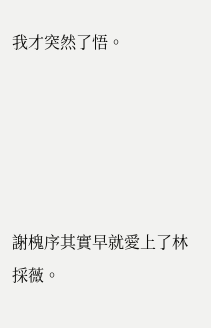我才突然了悟。





謝槐序其實早就愛上了林採薇。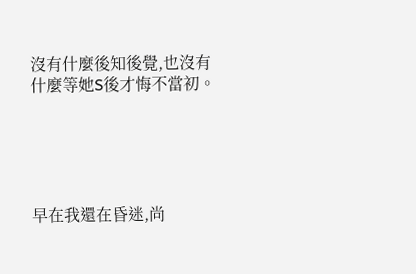沒有什麼後知後覺,也沒有什麼等她S後才悔不當初。





早在我還在昏迷,尚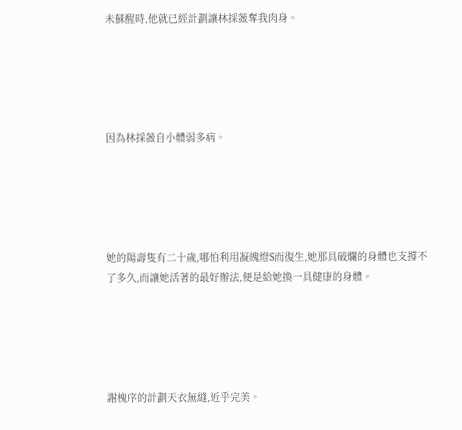未蘇醒時,他就已經計劃讓林採薇奪我肉身。





因為林採薇自小體弱多病。





她的陽壽隻有二十歲,哪怕利用凝魄燈S而復生,她那具破爛的身體也支撐不了多久,而讓她活著的最好辦法,便是給她換一具健康的身體。





謝槐序的計劃天衣無縫,近乎完美。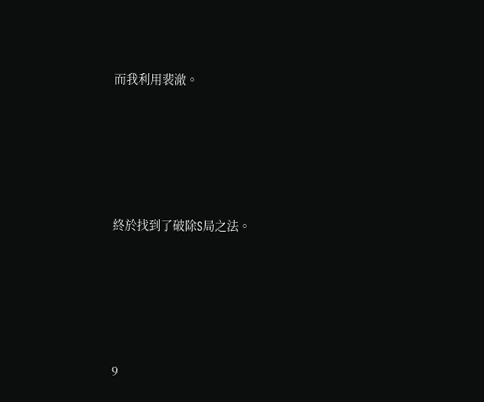而我利用裴澈。





終於找到了破除S局之法。





9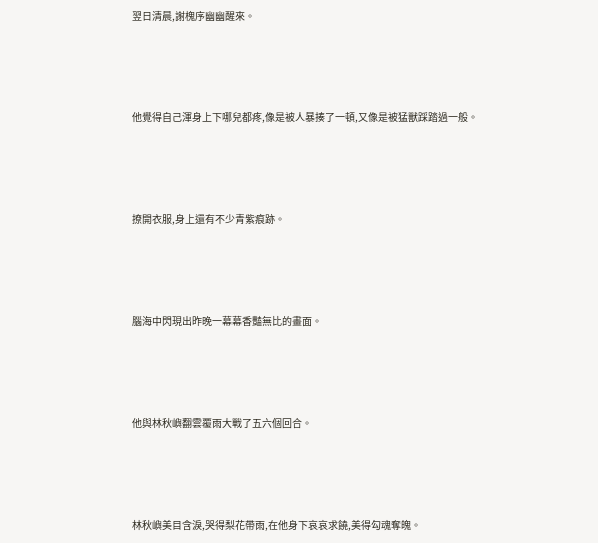翌日清晨,謝槐序幽幽醒來。





他覺得自己渾身上下哪兒都疼,像是被人暴揍了一頓,又像是被猛獸踩踏過一般。





撩開衣服,身上還有不少青紫痕跡。





腦海中閃現出昨晚一幕幕香豔無比的畫面。





他與林秋嶼翻雲覆雨大戰了五六個回合。





林秋嶼美目含淚,哭得梨花帶雨,在他身下哀哀求饒,美得勾魂奪魄。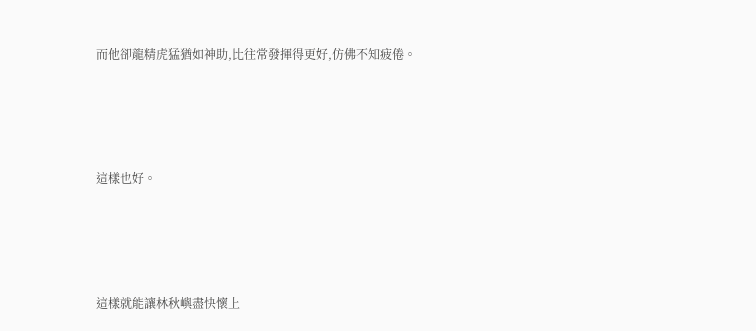而他卻龍精虎猛猶如神助,比往常發揮得更好,仿佛不知疲倦。





這樣也好。





這樣就能讓林秋嶼盡快懷上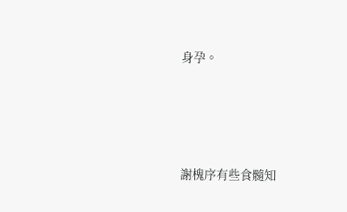身孕。





謝槐序有些食髓知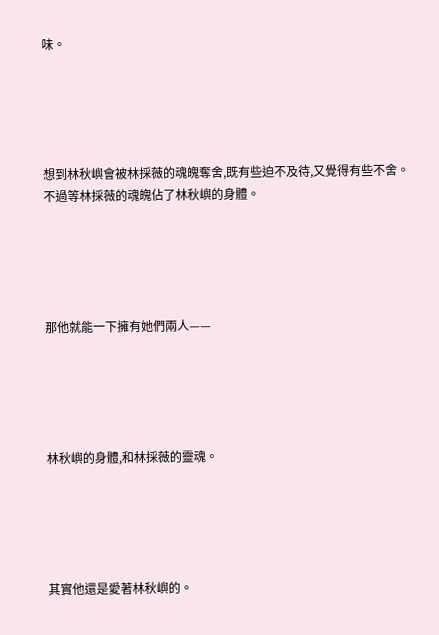味。





想到林秋嶼會被林採薇的魂魄奪舍,既有些迫不及待,又覺得有些不舍。不過等林採薇的魂魄佔了林秋嶼的身體。





那他就能一下擁有她們兩人——





林秋嶼的身體,和林採薇的靈魂。





其實他還是愛著林秋嶼的。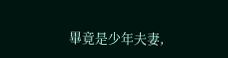畢竟是少年夫妻,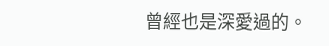曾經也是深愛過的。